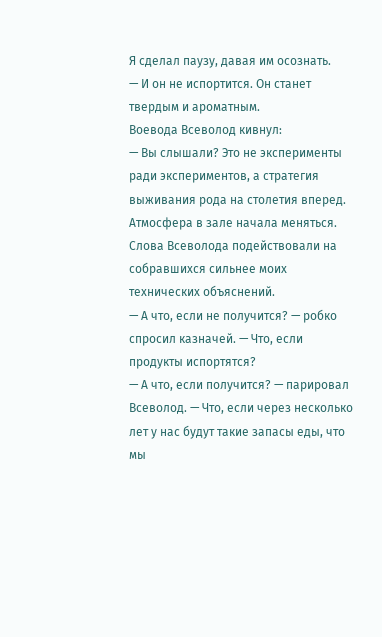Я сделал паузу, давая им осознать.
— И он не испортится. Он станет твердым и ароматным.
Воевода Всеволод кивнул:
— Вы слышали? Это не эксперименты ради экспериментов, а стратегия выживания рода на столетия вперед.
Атмосфера в зале начала меняться. Слова Всеволода подействовали на собравшихся сильнее моих технических объяснений.
— А что, если не получится? — робко спросил казначей. — Что, если продукты испортятся?
— А что, если получится? — парировал Всеволод. — Что, если через несколько лет у нас будут такие запасы еды, что мы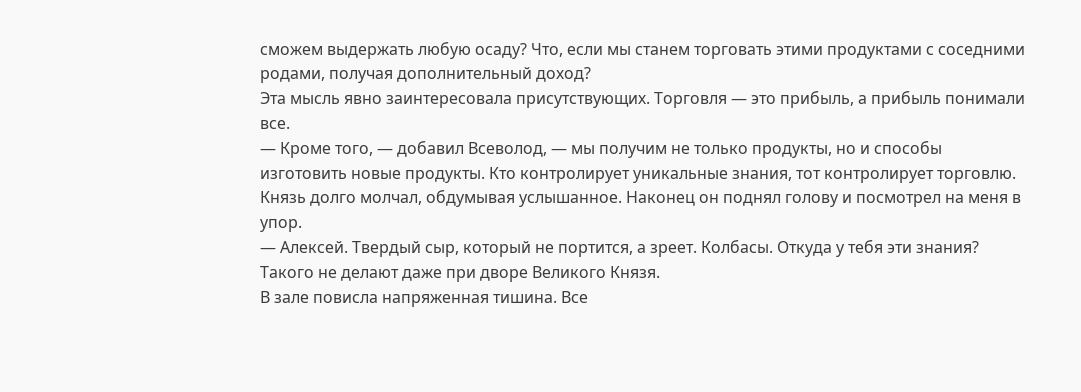сможем выдержать любую осаду? Что, если мы станем торговать этими продуктами с соседними родами, получая дополнительный доход?
Эта мысль явно заинтересовала присутствующих. Торговля — это прибыль, а прибыль понимали все.
— Кроме того, — добавил Всеволод, — мы получим не только продукты, но и способы изготовить новые продукты. Кто контролирует уникальные знания, тот контролирует торговлю.
Князь долго молчал, обдумывая услышанное. Наконец он поднял голову и посмотрел на меня в упор.
— Алексей. Твердый сыр, который не портится, а зреет. Колбасы. Откуда у тебя эти знания? Такого не делают даже при дворе Великого Князя.
В зале повисла напряженная тишина. Все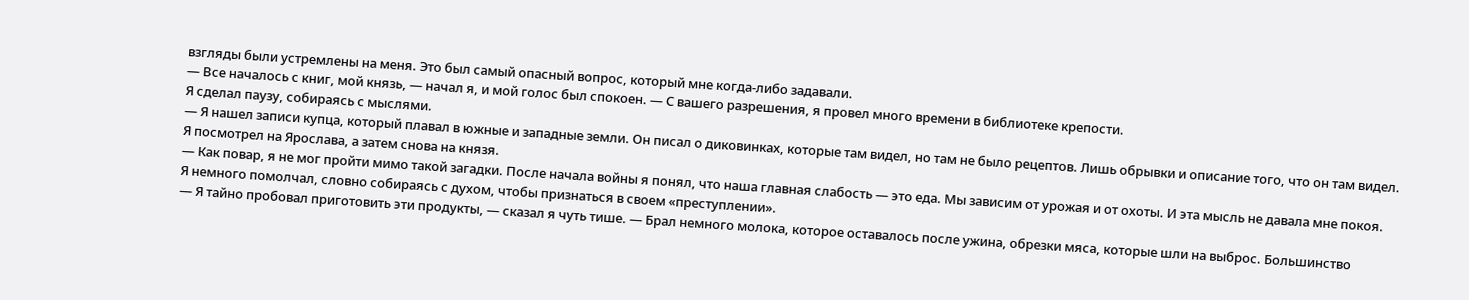взгляды были устремлены на меня. Это был самый опасный вопрос, который мне когда-либо задавали.
— Все началось с книг, мой князь, — начал я, и мой голос был спокоен. — С вашего разрешения, я провел много времени в библиотеке крепости.
Я сделал паузу, собираясь с мыслями.
— Я нашел записи купца, который плавал в южные и западные земли. Он писал о диковинках, которые там видел, но там не было рецептов. Лишь обрывки и описание того, что он там видел.
Я посмотрел на Ярослава, а затем снова на князя.
— Как повар, я не мог пройти мимо такой загадки. После начала войны я понял, что наша главная слабость — это еда. Мы зависим от урожая и от охоты. И эта мысль не давала мне покоя.
Я немного помолчал, словно собираясь с духом, чтобы признаться в своем «преступлении».
— Я тайно пробовал приготовить эти продукты, — сказал я чуть тише. — Брал немного молока, которое оставалось после ужина, обрезки мяса, которые шли на выброс. Большинство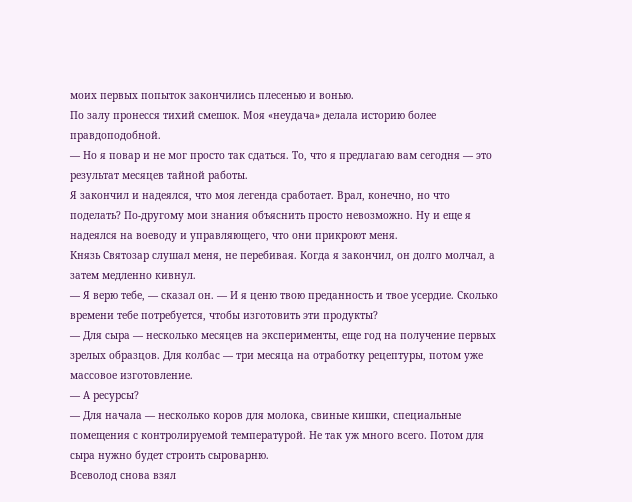моих первых попыток закончились плесенью и вонью.
По залу пронесся тихий смешок. Моя «неудача» делала историю более правдоподобной.
— Но я повар и не мог просто так сдаться. То, что я предлагаю вам сегодня — это результат месяцев тайной работы.
Я закончил и надеялся, что моя легенда сработает. Врал, конечно, но что поделать? По-другому мои знания объяснить просто невозможно. Ну и еще я надеялся на воеводу и управляющего, что они прикроют меня.
Князь Святозар слушал меня, не перебивая. Когда я закончил, он долго молчал, а затем медленно кивнул.
— Я верю тебе, — сказал он. — И я ценю твою преданность и твое усердие. Сколько времени тебе потребуется, чтобы изготовить эти продукты?
— Для сыра — несколько месяцев на эксперименты, еще год на получение первых зрелых образцов. Для колбас — три месяца на отработку рецептуры, потом уже массовое изготовление.
— А ресурсы?
— Для начала — несколько коров для молока, свиные кишки, специальные помещения с контролируемой температурой. Не так уж много всего. Потом для сыра нужно будет строить сыроварню.
Всеволод снова взял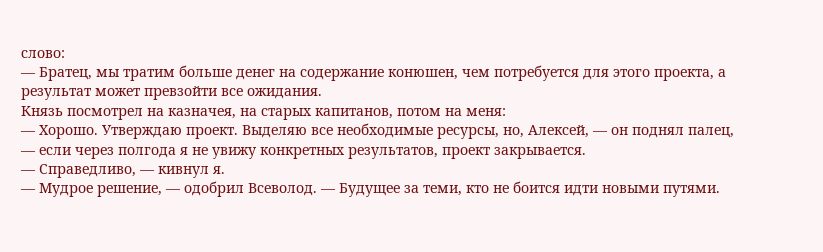слово:
— Братец, мы тратим больше денег на содержание конюшен, чем потребуется для этого проекта, а результат может превзойти все ожидания.
Князь посмотрел на казначея, на старых капитанов, потом на меня:
— Хорошо. Утверждаю проект. Выделяю все необходимые ресурсы, но, Алексей, — он поднял палец, — если через полгода я не увижу конкретных результатов, проект закрывается.
— Справедливо, — кивнул я.
— Мудрое решение, — одобрил Всеволод. — Будущее за теми, кто не боится идти новыми путями.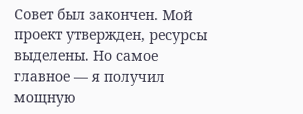Совет был закончен. Мой проект утвержден, ресурсы выделены. Но самое главное — я получил мощную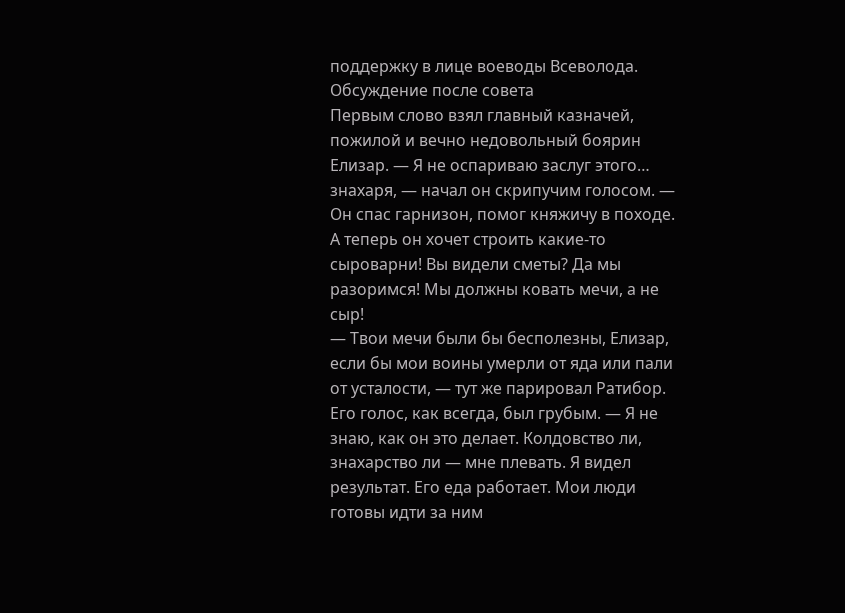поддержку в лице воеводы Всеволода.
Обсуждение после совета
Первым слово взял главный казначей, пожилой и вечно недовольный боярин Елизар. — Я не оспариваю заслуг этого… знахаря, — начал он скрипучим голосом. — Он спас гарнизон, помог княжичу в походе. А теперь он хочет строить какие-то сыроварни! Вы видели сметы? Да мы разоримся! Мы должны ковать мечи, а не сыр!
— Твои мечи были бы бесполезны, Елизар, если бы мои воины умерли от яда или пали от усталости, — тут же парировал Ратибор. Его голос, как всегда, был грубым. — Я не знаю, как он это делает. Колдовство ли, знахарство ли — мне плевать. Я видел результат. Его еда работает. Мои люди готовы идти за ним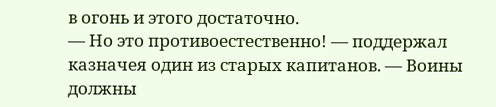в огонь и этого достаточно.
— Но это противоестественно! — поддержал казначея один из старых капитанов. — Воины должны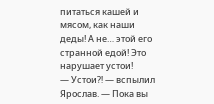питаться кашей и мясом, как наши деды! А не… этой его странной едой! Это нарушает устои!
— Устои⁈ — вспылил Ярослав. — Пока вы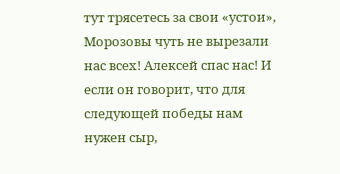тут трясетесь за свои «устои», Морозовы чуть не вырезали нас всех! Алексей спас нас! И если он говорит, что для следующей победы нам нужен сыр,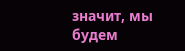значит, мы будем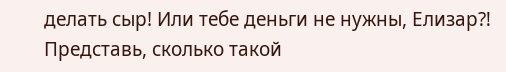делать сыр! Или тебе деньги не нужны, Елизар⁈ Представь, сколько такой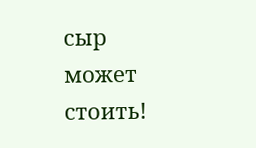сыр может стоить!